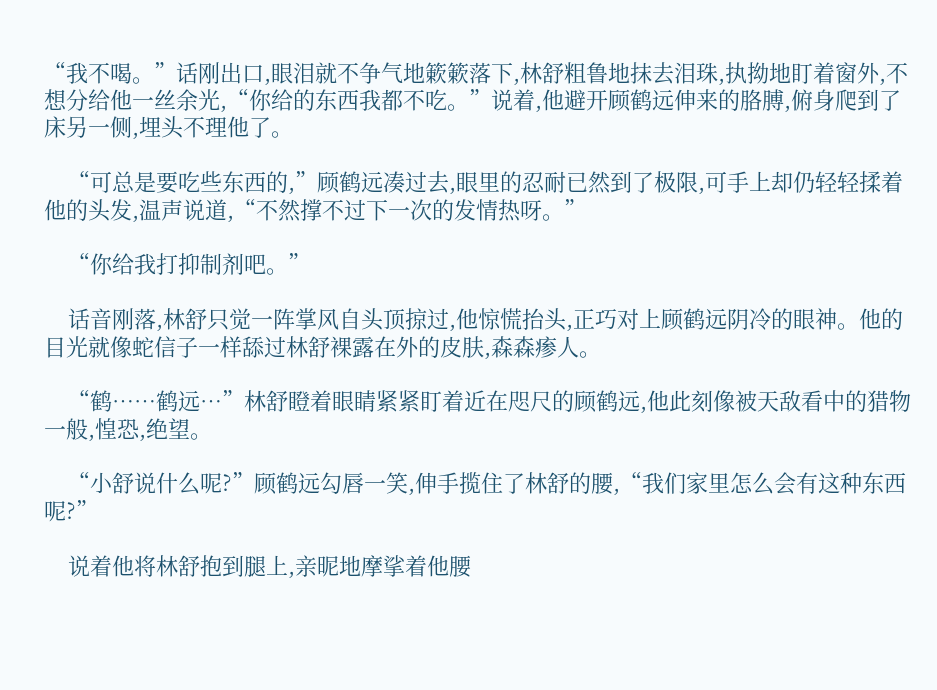“我不喝。”话刚出口,眼泪就不争气地簌簌落下,林舒粗鲁地抹去泪珠,执拗地盯着窗外,不想分给他一丝余光,“你给的东西我都不吃。”说着,他避开顾鹤远伸来的胳膊,俯身爬到了床另一侧,埋头不理他了。

    “可总是要吃些东西的,”顾鹤远凑过去,眼里的忍耐已然到了极限,可手上却仍轻轻揉着他的头发,温声说道,“不然撑不过下一次的发情热呀。”

    “你给我打抑制剂吧。”

    话音刚落,林舒只觉一阵掌风自头顶掠过,他惊慌抬头,正巧对上顾鹤远阴冷的眼神。他的目光就像蛇信子一样舔过林舒裸露在外的皮肤,森森瘆人。

    “鹤……鹤远…”林舒瞪着眼睛紧紧盯着近在咫尺的顾鹤远,他此刻像被天敌看中的猎物一般,惶恐,绝望。

    “小舒说什么呢?”顾鹤远勾唇一笑,伸手揽住了林舒的腰,“我们家里怎么会有这种东西呢?”

    说着他将林舒抱到腿上,亲昵地摩挲着他腰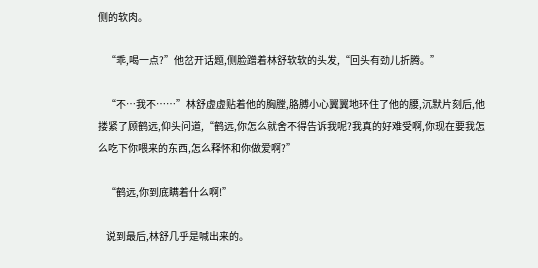侧的软肉。

    “乖,喝一点?”他岔开话题,侧脸蹭着林舒软软的头发,“回头有劲儿折腾。”

    “不…我不……”林舒虚虚贴着他的胸膛,胳膊小心翼翼地环住了他的腰,沉默片刻后,他搂紧了顾鹤远,仰头问道,“鹤远,你怎么就舍不得告诉我呢?我真的好难受啊,你现在要我怎么吃下你喂来的东西,怎么释怀和你做爱啊?”

    “鹤远,你到底瞒着什么啊!”

    说到最后,林舒几乎是喊出来的。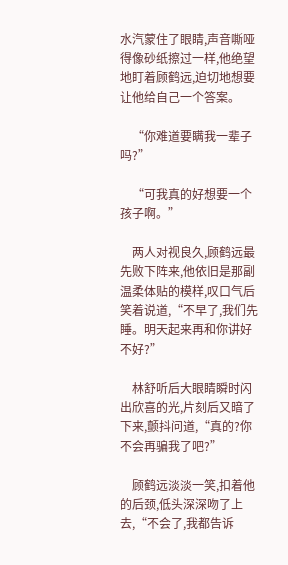水汽蒙住了眼睛,声音嘶哑得像砂纸擦过一样,他绝望地盯着顾鹤远,迫切地想要让他给自己一个答案。

    “你难道要瞒我一辈子吗?”

    “可我真的好想要一个孩子啊。”

    两人对视良久,顾鹤远最先败下阵来,他依旧是那副温柔体贴的模样,叹口气后笑着说道,“不早了,我们先睡。明天起来再和你讲好不好?”

    林舒听后大眼睛瞬时闪出欣喜的光,片刻后又暗了下来,颤抖问道,“真的?你不会再骗我了吧?”

    顾鹤远淡淡一笑,扣着他的后颈,低头深深吻了上去,“不会了,我都告诉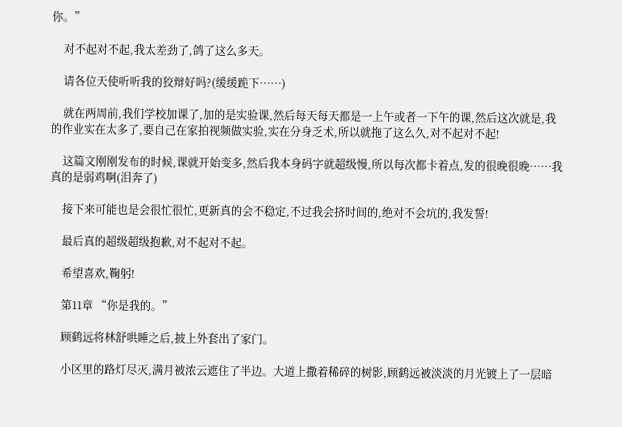你。”

    对不起对不起,我太差劲了,鸽了这么多天。

    请各位天使听听我的狡辩好吗?(缓缓跪下……)

    就在两周前,我们学校加课了,加的是实验课,然后每天每天都是一上午或者一下午的课,然后这次就是,我的作业实在太多了,要自己在家拍视频做实验,实在分身乏术,所以就拖了这么久,对不起对不起!

    这篇文刚刚发布的时候,课就开始变多,然后我本身码字就超级慢,所以每次都卡着点,发的很晚很晚……我真的是弱鸡啊(泪奔了)

    接下来可能也是会很忙很忙,更新真的会不稳定,不过我会挤时间的,绝对不会坑的,我发誓!

    最后真的超级超级抱歉,对不起对不起。

    希望喜欢,鞠躬!

    第11章 “你是我的。”

    顾鹤远将林舒哄睡之后,披上外套出了家门。

    小区里的路灯尽灭,满月被浓云遮住了半边。大道上撒着稀碎的树影,顾鹤远被淡淡的月光镀上了一层暗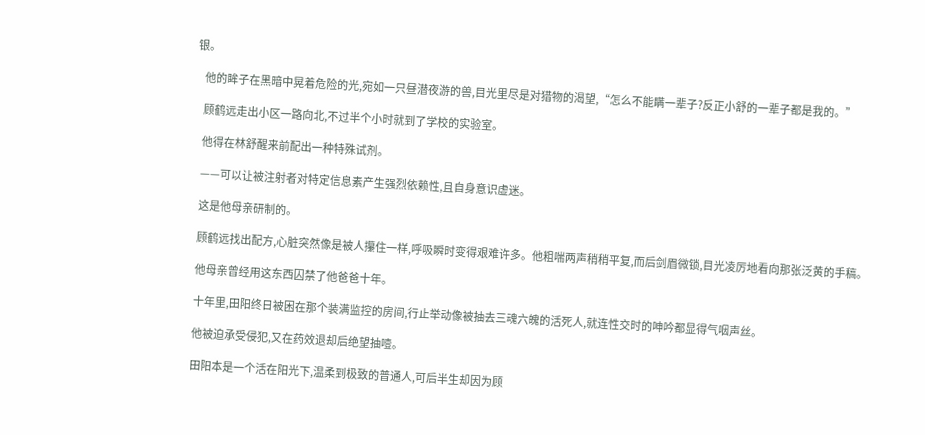银。

    他的眸子在黑暗中晃着危险的光,宛如一只昼潜夜游的兽,目光里尽是对猎物的渴望,“怎么不能瞒一辈子?反正小舒的一辈子都是我的。”

    顾鹤远走出小区一路向北,不过半个小时就到了学校的实验室。

    他得在林舒醒来前配出一种特殊试剂。

    ——可以让被注射者对特定信息素产生强烈依赖性,且自身意识虚迷。

    这是他母亲研制的。

    顾鹤远找出配方,心脏突然像是被人攥住一样,呼吸瞬时变得艰难许多。他粗喘两声稍稍平复,而后剑眉微锁,目光凌厉地看向那张泛黄的手稿。

    他母亲曾经用这东西囚禁了他爸爸十年。

    十年里,田阳终日被困在那个装满监控的房间,行止举动像被抽去三魂六魄的活死人,就连性交时的呻吟都显得气咽声丝。

    他被迫承受侵犯,又在药效退却后绝望抽噎。

    田阳本是一个活在阳光下,温柔到极致的普通人,可后半生却因为顾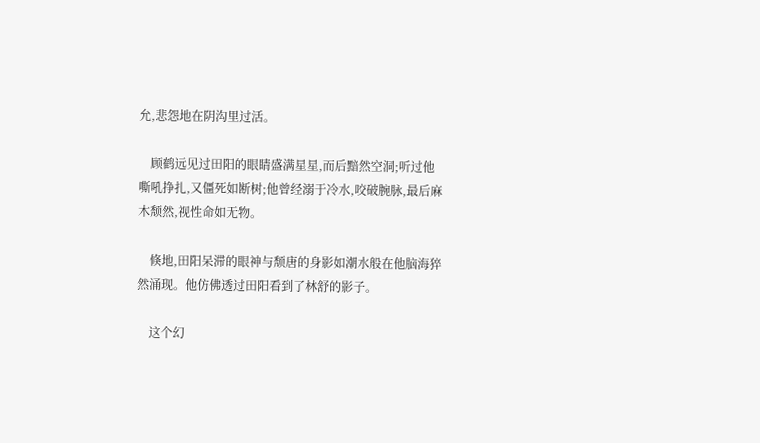允,悲怨地在阴沟里过活。

    顾鹤远见过田阳的眼睛盛满星星,而后黯然空洞;听过他嘶吼挣扎,又僵死如断树;他曾经溺于冷水,咬破腕脉,最后麻木颓然,视性命如无物。

    倏地,田阳呆滞的眼神与颓唐的身影如潮水般在他脑海猝然涌现。他仿佛透过田阳看到了林舒的影子。

    这个幻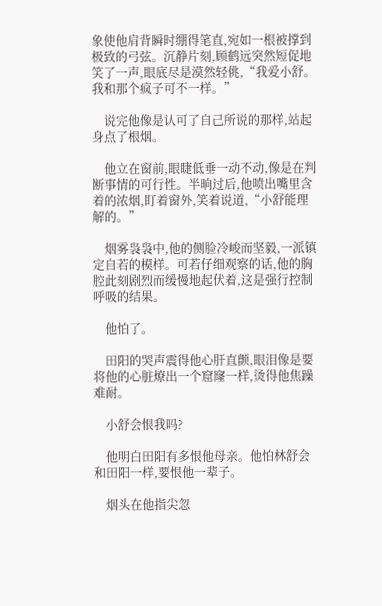象使他肩背瞬时绷得笔直,宛如一根被撑到极致的弓弦。沉静片刻,顾鹤远突然短促地笑了一声,眼底尽是漠然轻佻,“我爱小舒。我和那个疯子可不一样。”

    说完他像是认可了自己所说的那样,站起身点了根烟。

    他立在窗前,眼睫低垂一动不动,像是在判断事情的可行性。半晌过后,他喷出嘴里含着的浓烟,盯着窗外,笑着说道,“小舒能理解的。”

    烟雾袅袅中,他的侧脸冷峻而坚毅,一派镇定自若的模样。可若仔细观察的话,他的胸腔此刻剧烈而缓慢地起伏着,这是强行控制呼吸的结果。

    他怕了。

    田阳的哭声震得他心肝直颤,眼泪像是要将他的心脏燎出一个窟窿一样,烫得他焦躁难耐。

    小舒会恨我吗?

    他明白田阳有多恨他母亲。他怕林舒会和田阳一样,要恨他一辈子。

    烟头在他指尖忽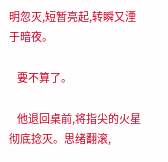明忽灭,短暂亮起,转瞬又湮于暗夜。

    要不算了。

    他退回桌前,将指尖的火星彻底捻灭。思绪翻滚,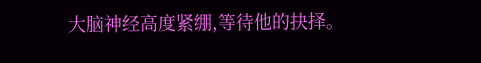大脑神经高度紧绷,等待他的抉择。